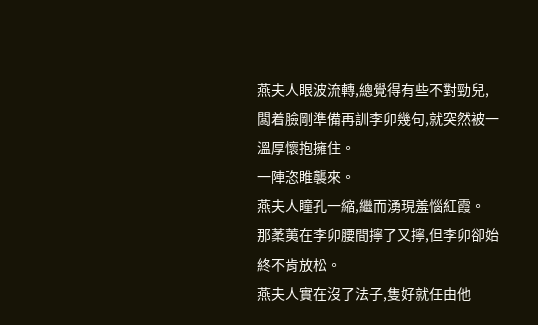燕夫人眼波流轉,總覺得有些不對勁兒,闆着臉剛準備再訓李卯幾句,就突然被一溫厚懷抱擁住。
一陣恣睢襲來。
燕夫人瞳孔一縮,繼而湧現羞惱紅霞。
那葇荑在李卯腰間擰了又擰,但李卯卻始終不肯放松。
燕夫人實在沒了法子,隻好就任由他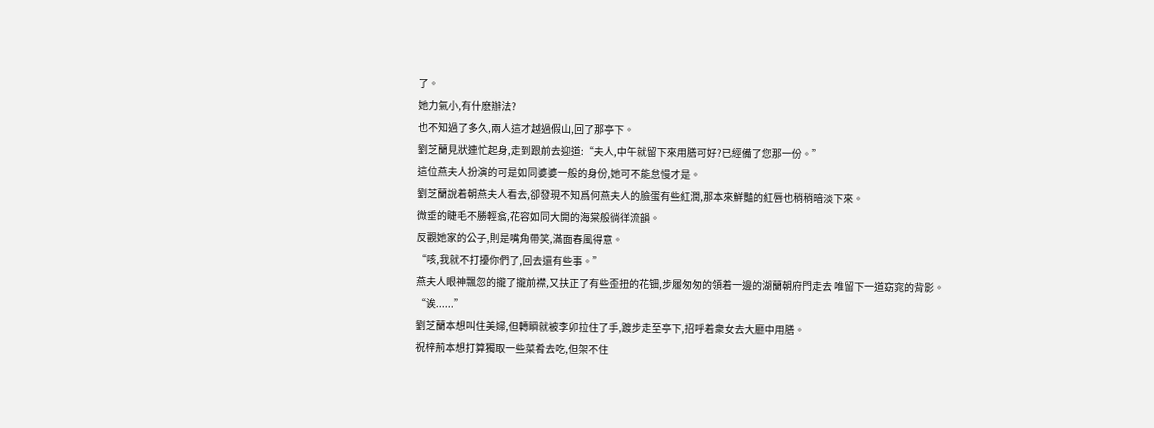了。
她力氣小,有什麽辦法?
也不知過了多久,兩人這才越過假山,回了那亭下。
劉芝蘭見狀連忙起身,走到跟前去迎道:“夫人,中午就留下來用膳可好?已經備了您那一份。”
這位燕夫人扮演的可是如同婆婆一般的身份,她可不能怠慢才是。
劉芝蘭說着朝燕夫人看去,卻發現不知爲何燕夫人的臉蛋有些紅潤,那本來鮮豔的紅唇也稍稍暗淡下來。
微垂的睫毛不勝輕翕,花容如同大開的海棠般徜徉流韻。
反觀她家的公子,則是嘴角帶笑,滿面春風得意。
“咳,我就不打擾你們了,回去還有些事。”
燕夫人眼神飄忽的攏了攏前襟,又扶正了有些歪扭的花钿,步履匆匆的領着一邊的湖蘭朝府門走去 唯留下一道窈窕的背影。
“诶......”
劉芝蘭本想叫住美婦,但轉瞬就被李卯拉住了手,踱步走至亭下,招呼着衆女去大廳中用膳。
祝梓荊本想打算獨取一些菜肴去吃,但架不住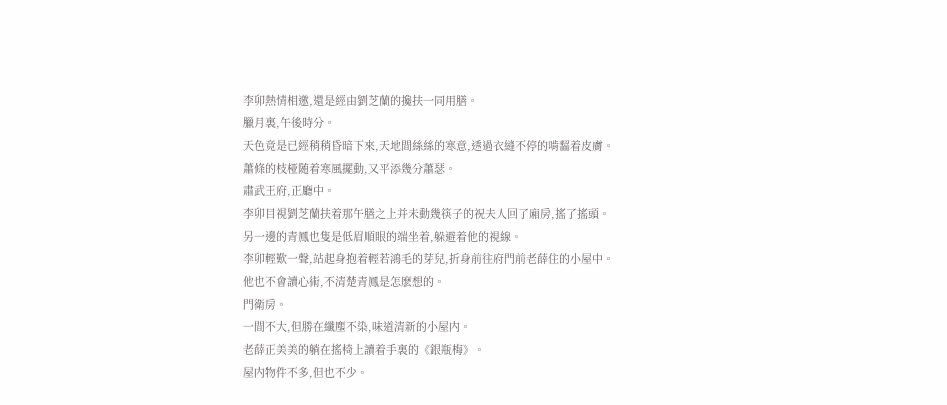李卯熱情相邀,還是經由劉芝蘭的攙扶一同用膳。
臘月裏,午後時分。
天色竟是已經稍稍昏暗下來,天地間絲絲的寒意,透過衣縫不停的啃齧着皮膚。
蕭條的枝桠随着寒風擺動,又平添幾分蕭瑟。
肅武王府,正廳中。
李卯目視劉芝蘭扶着那午膳之上并未動幾筷子的祝夫人回了廂房,搖了搖頭。
另一邊的青鳳也隻是低眉順眼的端坐着,躲避着他的視線。
李卯輕歎一聲,站起身抱着輕若鴻毛的芽兒,折身前往府門前老薛住的小屋中。
他也不會讀心術,不清楚青鳳是怎麽想的。
門衛房。
一間不大,但勝在纖塵不染,味道清新的小屋内。
老薛正美美的躺在搖椅上讀着手裏的《銀瓶梅》。
屋内物件不多,但也不少。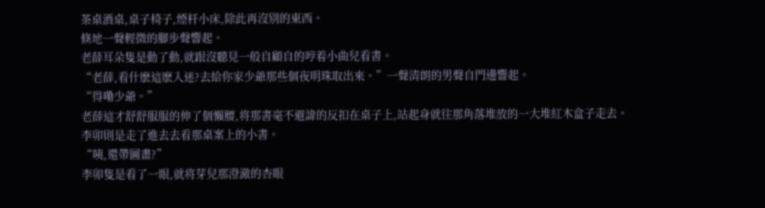茶桌酒桌,桌子椅子,煙杆小床,除此再沒别的東西。
倏地一聲輕微的腳步聲響起。
老薛耳朵隻是動了動,就跟沒聽見一般自顧自的哼着小曲兒看書。
“老薛,看什麽這麽入迷?去給你家少爺那些個夜明珠取出來。”一聲清朗的男聲自門邊響起。
“得嘞少爺。”
老薛這才舒舒服服的伸了個懶腰,将那書毫不避諱的反扣在桌子上,站起身就往那角落堆放的一大堆紅木盒子走去。
李卯則是走了進去去看那桌案上的小書。
“咦,還帶圖畫?”
李卯隻是看了一眼,就将芽兒那澄澈的杏眼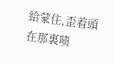給蒙住,歪着頭在那裏啧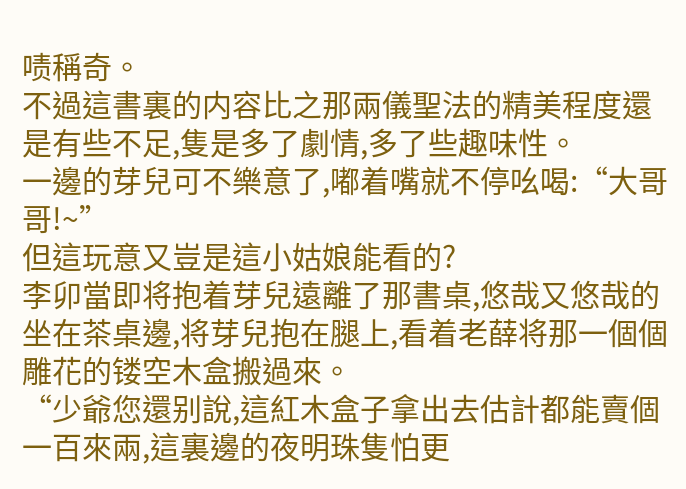啧稱奇。
不過這書裏的内容比之那兩儀聖法的精美程度還是有些不足,隻是多了劇情,多了些趣味性。
一邊的芽兒可不樂意了,嘟着嘴就不停吆喝:“大哥哥!~”
但這玩意又豈是這小姑娘能看的?
李卯當即将抱着芽兒遠離了那書桌,悠哉又悠哉的坐在茶桌邊,将芽兒抱在腿上,看着老薛将那一個個雕花的镂空木盒搬過來。
“少爺您還别說,這紅木盒子拿出去估計都能賣個一百來兩,這裏邊的夜明珠隻怕更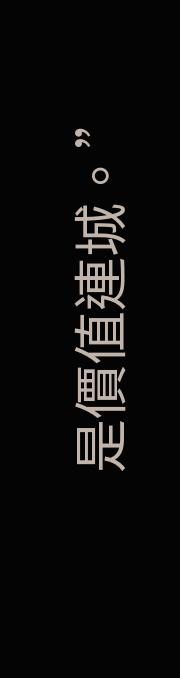是價值連城。”